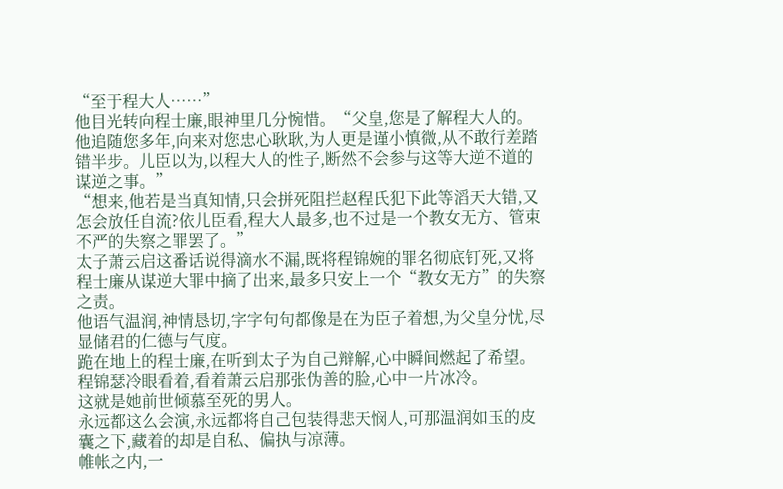“至于程大人……”
他目光转向程士廉,眼神里几分惋惜。“父皇,您是了解程大人的。他追随您多年,向来对您忠心耿耿,为人更是谨小慎微,从不敢行差踏错半步。儿臣以为,以程大人的性子,断然不会参与这等大逆不道的谋逆之事。”
“想来,他若是当真知情,只会拼死阻拦赵程氏犯下此等滔天大错,又怎会放任自流?依儿臣看,程大人最多,也不过是一个教女无方、管束不严的失察之罪罢了。”
太子萧云启这番话说得滴水不漏,既将程锦婉的罪名彻底钉死,又将程士廉从谋逆大罪中摘了出来,最多只安上一个“教女无方”的失察之责。
他语气温润,神情恳切,字字句句都像是在为臣子着想,为父皇分忧,尽显储君的仁德与气度。
跪在地上的程士廉,在听到太子为自己辩解,心中瞬间燃起了希望。
程锦瑟冷眼看着,看着萧云启那张伪善的脸,心中一片冰冷。
这就是她前世倾慕至死的男人。
永远都这么会演,永远都将自己包装得悲天悯人,可那温润如玉的皮囊之下,藏着的却是自私、偏执与凉薄。
帷帐之内,一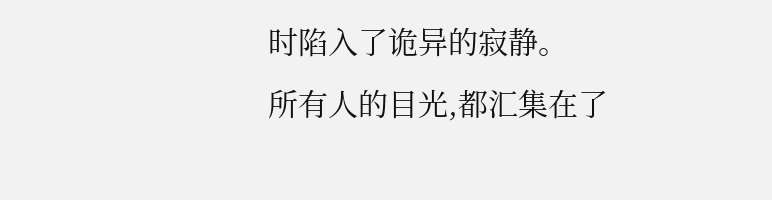时陷入了诡异的寂静。
所有人的目光,都汇集在了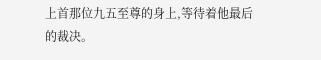上首那位九五至尊的身上,等待着他最后的裁决。